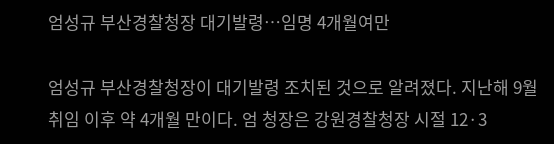엄성규 부산경찰청장 대기발령…임명 4개월여만

엄성규 부산경찰청장이 대기발령 조치된 것으로 알려졌다. 지난해 9월 취임 이후 약 4개월 만이다. 엄 청장은 강원경찰청장 시절 12·3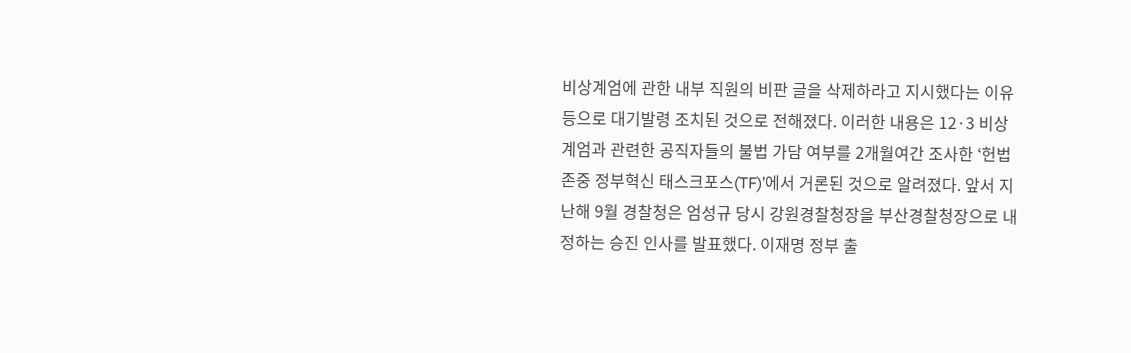비상계엄에 관한 내부 직원의 비판 글을 삭제하라고 지시했다는 이유 등으로 대기발령 조치된 것으로 전해졌다. 이러한 내용은 12·3 비상계엄과 관련한 공직자들의 불법 가담 여부를 2개월여간 조사한 ‘헌법존중 정부혁신 태스크포스(TF)’에서 거론된 것으로 알려졌다. 앞서 지난해 9월 경찰청은 엄성규 당시 강원경찰청장을 부산경찰청장으로 내정하는 승진 인사를 발표했다. 이재명 정부 출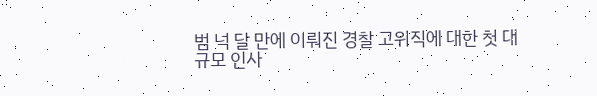범 넉 달 만에 이뤄진 경찰 고위직에 대한 첫 대규모 인사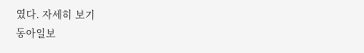였다. 자세히 보기
동아일보